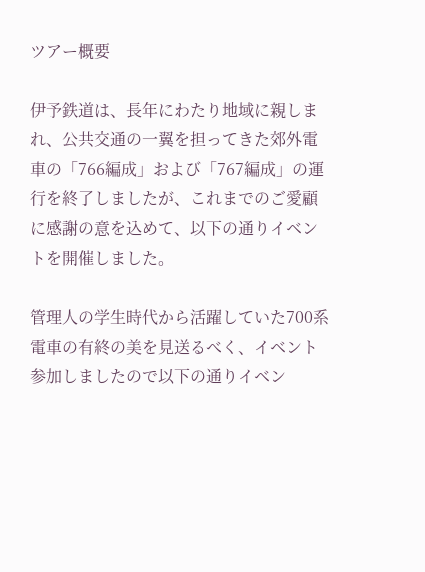ツアー概要

伊予鉄道は、長年にわたり地域に親しまれ、公共交通の一翼を担ってきた郊外電車の「766編成」および「767編成」の運行を終了しましたが、これまでのご愛顧に感謝の意を込めて、以下の通りイベントを開催しました。

管理人の学生時代から活躍していた700系電車の有終の美を見送るべく、イベント参加しましたので以下の通りイベン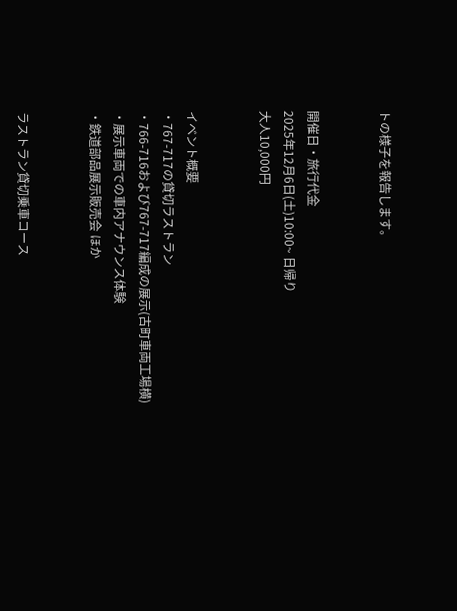トの様子を報告します。


開催日・旅行代金
2025年12月6日(土)10:00~ 日帰り
大人10,000円


イベント概要
・767-717の貸切ラストラン
・766-716および767-717編成の展示(古町車両工場横)
・展示車両での車内アナウンス体験
・鉄道部品展示販売会 ほか


ラストラン貸切乗車コース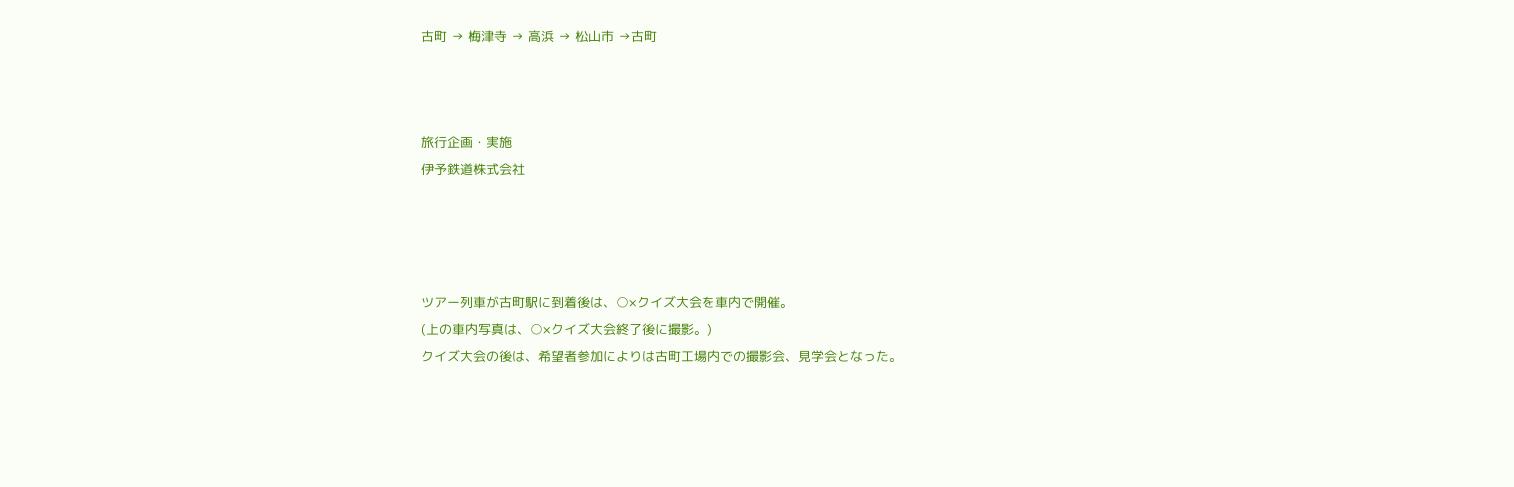古町 → 梅津寺 → 高浜 → 松山市 →古町



旅行企画・実施
伊予鉄道株式会社




ツアー列車が古町駅に到着後は、○×クイズ大会を車内で開催。
(上の車内写真は、○×クイズ大会終了後に撮影。)
クイズ大会の後は、希望者参加によりは古町工場内での撮影会、見学会となった。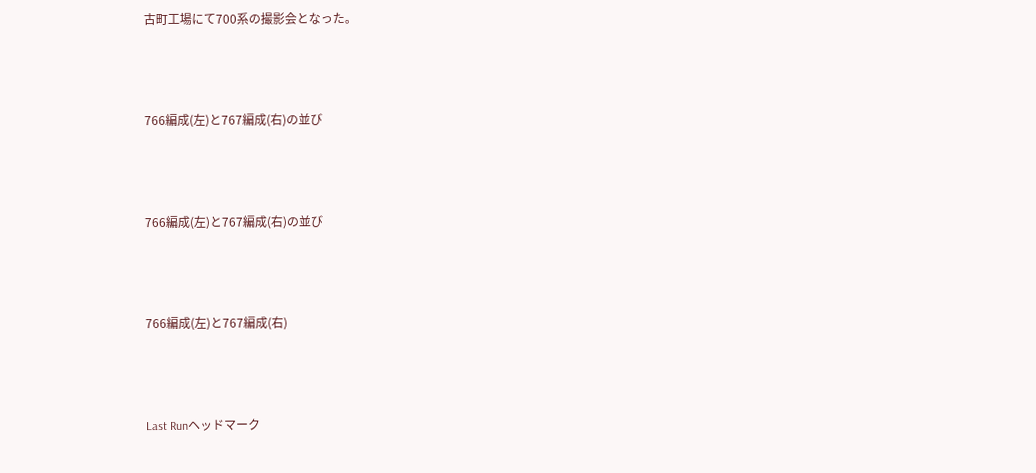古町工場にて700系の撮影会となった。



766編成(左)と767編成(右)の並び



766編成(左)と767編成(右)の並び



766編成(左)と767編成(右)



Last Runヘッドマーク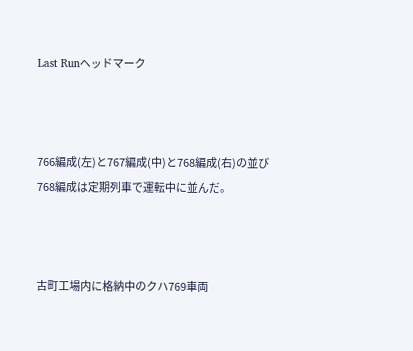Last Runヘッドマーク



766編成(左)と767編成(中)と768編成(右)の並び
768編成は定期列車で運転中に並んだ。



古町工場内に格納中のクハ769車両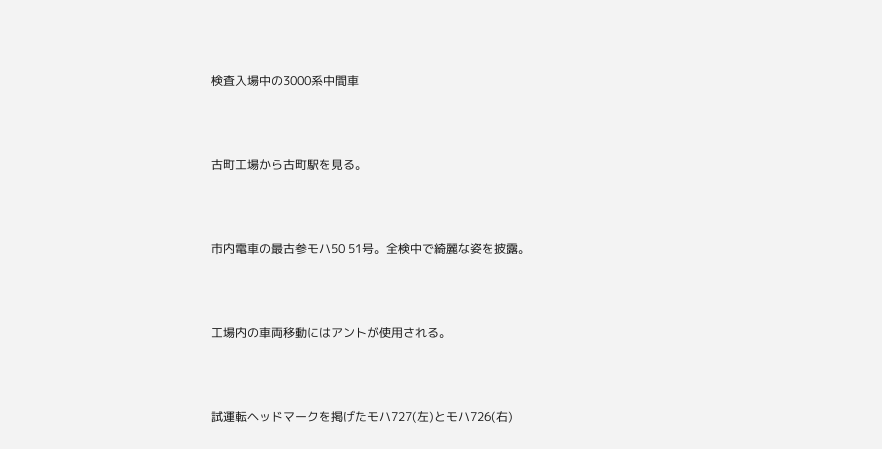検査入場中の3000系中間車



古町工場から古町駅を見る。



市内電車の最古参モハ50 51号。全検中で綺麗な姿を披露。



工場内の車両移動にはアントが使用される。



試運転ヘッドマークを掲げたモハ727(左)とモハ726(右)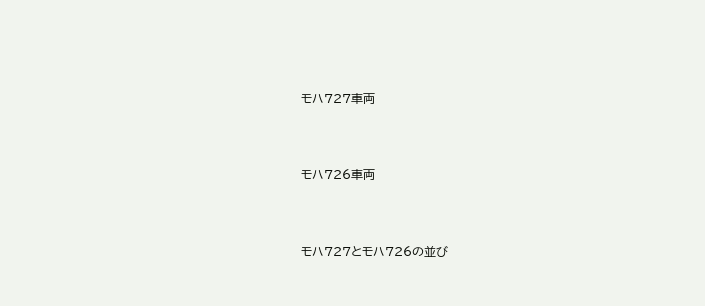モハ727車両



モハ726車両



モハ727とモハ726の並び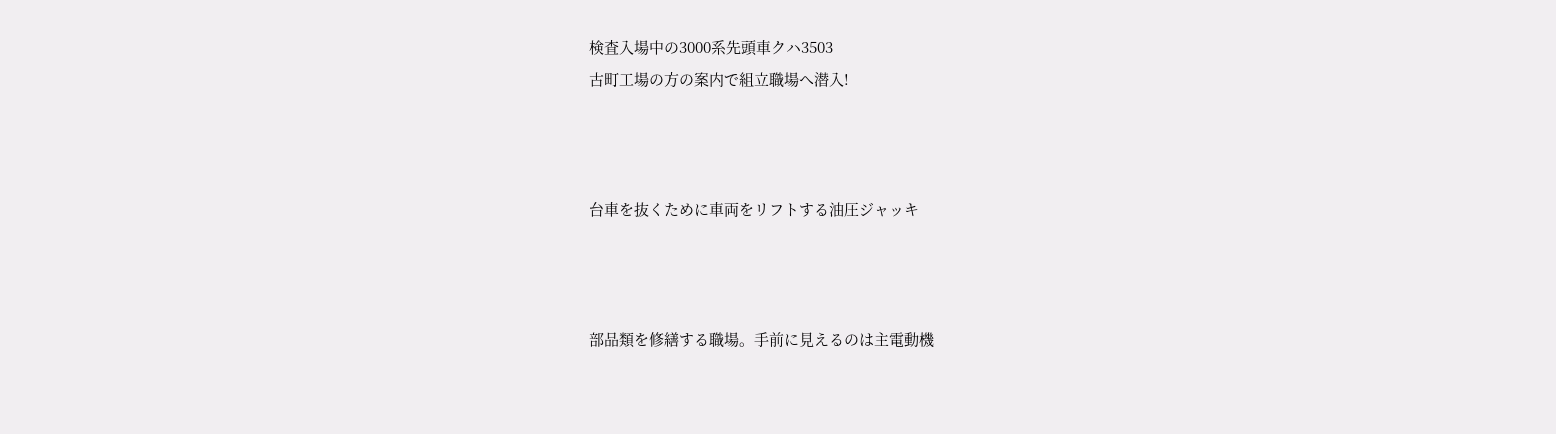検査入場中の3000系先頭車クハ3503
古町工場の方の案内で組立職場へ潜入!



台車を抜くために車両をリフトする油圧ジャッキ



部品類を修繕する職場。手前に見えるのは主電動機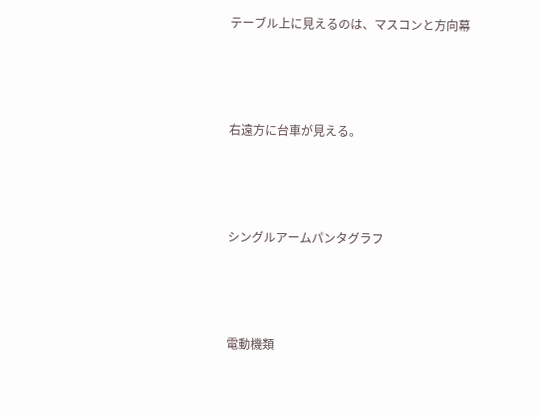テーブル上に見えるのは、マスコンと方向幕



右遠方に台車が見える。



シングルアームパンタグラフ



電動機類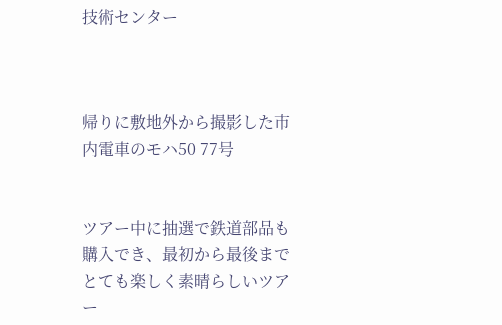技術センター



帰りに敷地外から撮影した市内電車のモハ50 77号


ツアー中に抽選で鉄道部品も購入でき、最初から最後までとても楽しく素晴らしいツアー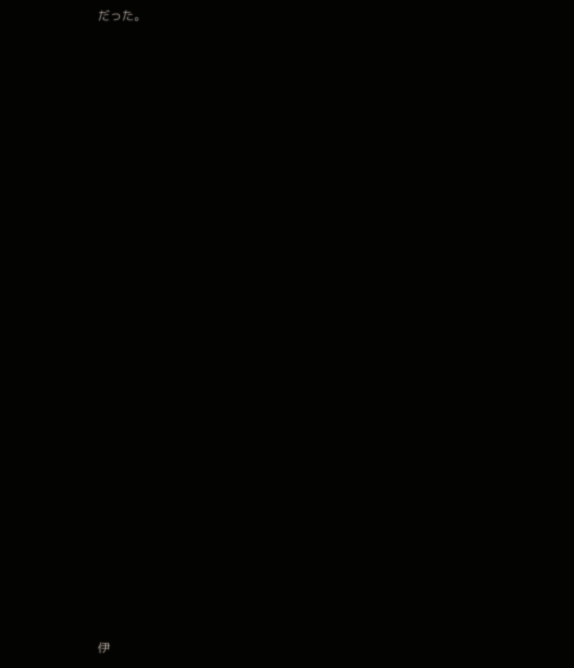だった。

































伊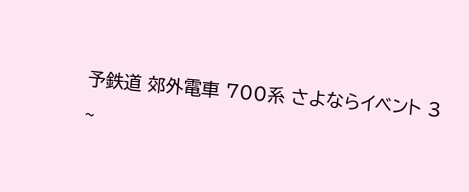予鉄道 郊外電車 700系 さよならイベント 3
~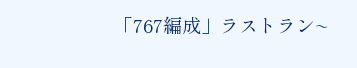「767編成」ラストラン~